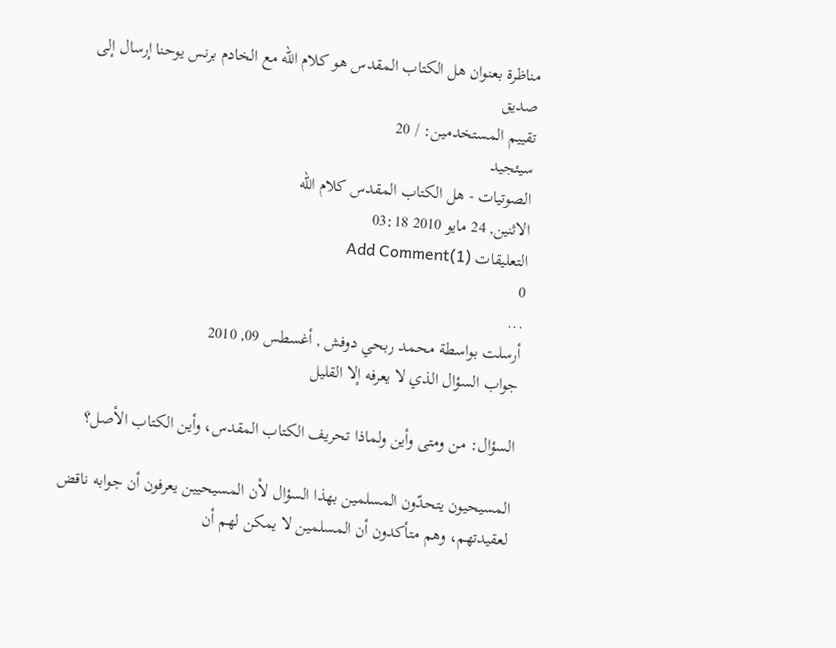مناظرة بعنوان هل الكتاب المقدس هو كلام الله مع الخادم برنس يوحنا إرسال إلى صديق
تقييم المستخدمين: / 20
سيئجيد
الصوتيات - هل الكتاب المقدس كلام الله
الاثنين, 24 مايو 2010 03:18
التعليقات (1)Add Comment
0
...
أرسلت بواسطة محمد ربحي دوفش , أغسطس 09, 2010
جواب السؤال الذي لا يعرفه إلا القليل

السؤال: من ومتى وأين ولماذا تحريف الكتاب المقدس، وأين الكتاب الأصل؟

المسيحيون يتحدّون المسلمين بهذا السؤال لأن المسيحيين يعرفون أن جوابه ناقض لعقيدتهم، وهم متأكدون أن المسلمين لا يمكن لهم أن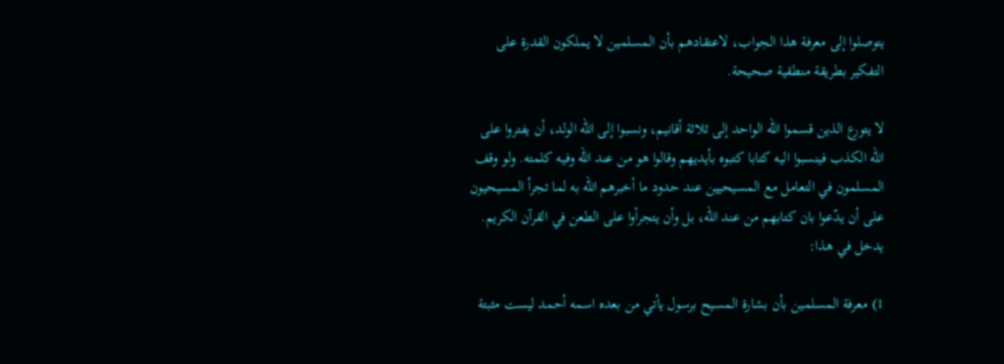يتوصلوا إلى معرفة هذا الجواب، لاعتقادهم بأن المسلمين لا يملكون القدرة على التفكير بطريقة منطقية صحيحة.

لا يتورع الذين قسموا الله الواحد إلى ثلاثة أقانيم، ونسبوا إلى الله الولد، أن يفتروا على الله الكذب فينسبوا اليه كتابا كتبوه بأيديهم وقالوا هو من عند الله وفيه كلمته. ولو وقف المسلمون في التعامل مع المسيحيين عند حدود ما أخبرهم الله به لما تجرأ المسيحيون على أن يدّعوا بان كتابهم من عند الله، بل وأن يتجرأوا على الطعن في القرآن الكريم. يدخل في هذا:

1) معرفة المسلمين بأن بشارة المسيح برسول يأتي من بعده اسمه أحمد ليست مثبتة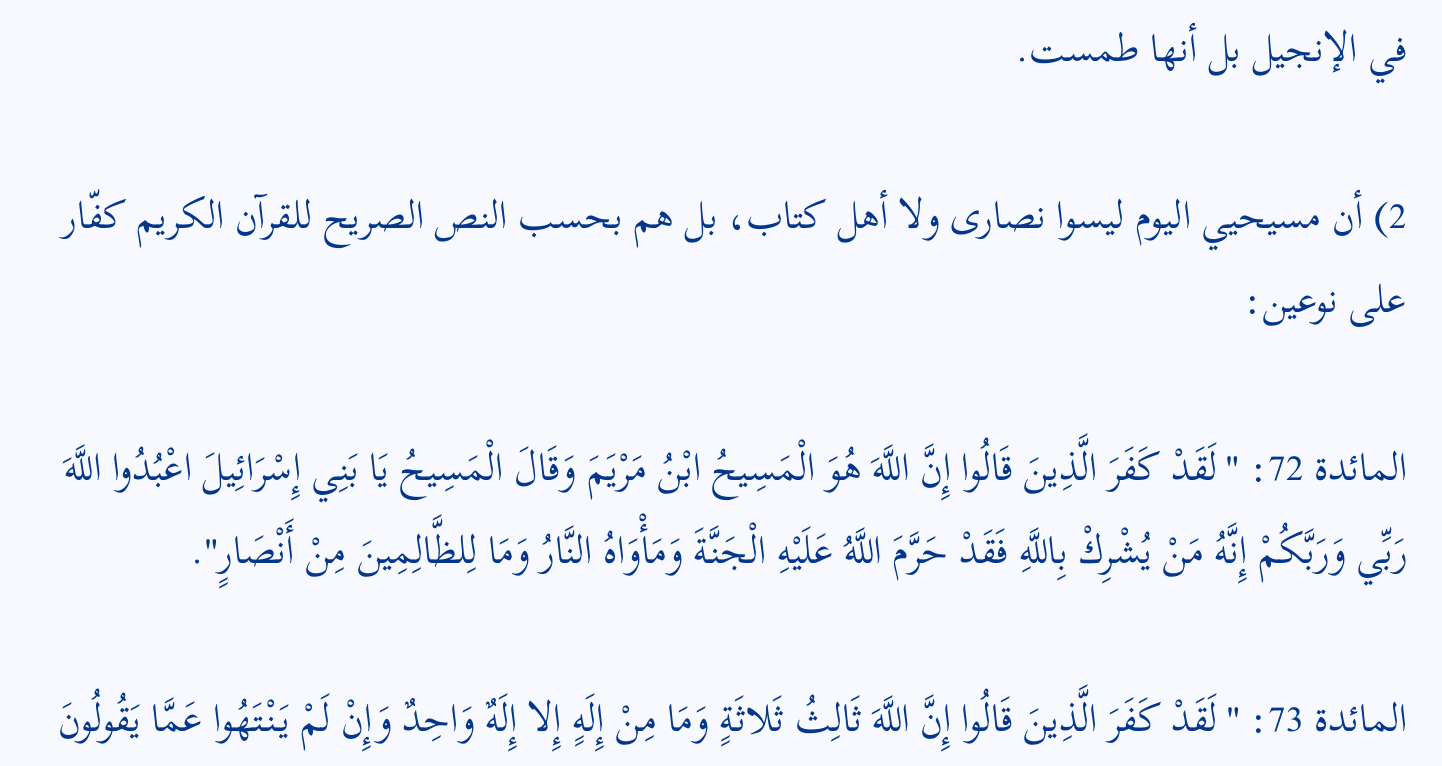في الإنجيل بل أنها طمست.

2) أن مسيحيي اليوم ليسوا نصارى ولا أهل كتاب، بل هم بحسب النص الصريح للقرآن الكريم كفّار على نوعين:

المائدة 72: "لَقَدْ كَفَرَ الَّذِينَ قَالُوا إِنَّ اللَّهَ هُوَ الْمَسِيحُ ابْنُ مَرْيَمَ وَقَالَ الْمَسِيحُ يَا بَنِي إِسْرَائِيلَ اعْبُدُوا اللَّهَ رَبِّي وَرَبَّكُمْ إِنَّهُ مَنْ يُشْرِكْ بِاللَّهِ فَقَدْ حَرَّمَ اللَّهُ عَلَيْهِ الْجَنَّةَ وَمَأْوَاهُ النَّارُ وَمَا لِلظَّالِمِينَ مِنْ أَنْصَارٍ".

المائدة 73: "لَقَدْ كَفَرَ الَّذِينَ قَالُوا إِنَّ اللَّهَ ثَالِثُ ثَلاثَةٍ وَمَا مِنْ إِلَهٍ إِلا إِلَهٌ وَاحِدٌ وَإِنْ لَمْ يَنْتَهُوا عَمَّا يَقُولُونَ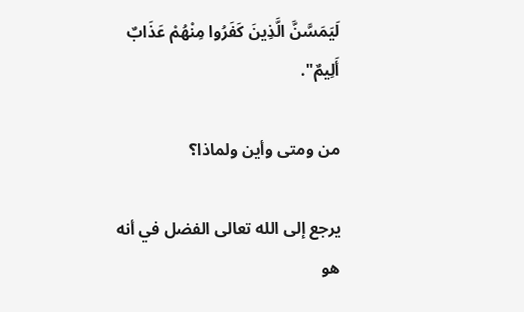لَيَمَسَّنَّ الَّذِينَ كَفَرُوا مِنْهُمْ عَذَابٌ أَلِيمٌ".

من ومتى وأين ولماذا؟

يرجع إلى الله تعالى الفضل في أنه هو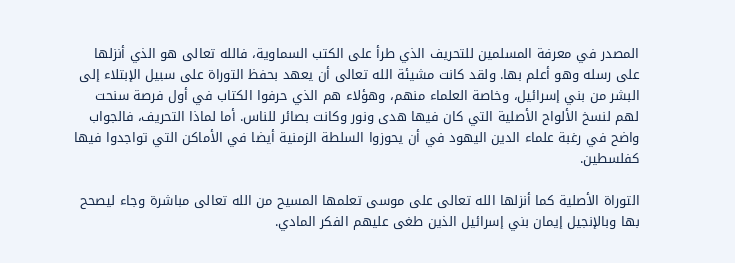المصدر في معرفة المسلمين للتحريف الذي طرأ على الكتب السماوية، فالله تعالى هو الذي أنزلها على رسله وهو أعلم بها. ولقد كانت مشيئة الله تعالى أن يعهد بحفظ التوراة على سبيل الإبتلاء إلى البشر من بني إسرائيل، وخاصة العلماء منهم، وهؤلاء هم الذي حرفوا الكتاب في أول فرصة سنحت لهم لنسخ الألواح الأصلية التي كان فيها هدى ونور وكانت بصائر للناس. أما لماذا التحريف، فالجواب واضح في رغبة علماء الدين اليهود في أن يحوزوا السلطة الزمنية أيضا في الأماكن التي تواجدوا فيها كفلسطين.

التوراة الأصلية كما أنزلها الله تعالى على موسى تعلمها المسيح من الله تعالى مباشرة وجاء ليصحح بها وبالإنجيل إيمان بني إسرائيل الذين طغى عليهم الفكر المادي.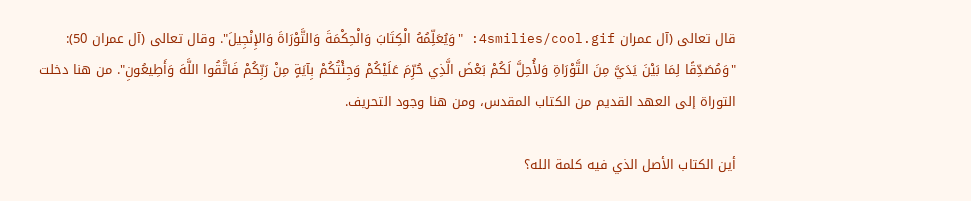قال تعالى (آل عمران 4smilies/cool.gif: "وَيُعَلِّمُهُ الْكِتَابَ وَالْحِكْمَةَ وَالتَّوْرَاةَ وَالإِنْجِيلَ". وقال تعالى (آل عمران 50): "وَمُصَدِّقًا لِمَا بَيْنَ يَدَيَّ مِنَ التَّوْرَاةِ وَلأُحِلَّ لَكُمْ بَعْضَ الَّذِي حُرِّمَ عَلَيْكُمْ وَجِئْتُكُمْ بِآيَةٍ مِنْ رَبِّكُمْ فَاتَّقُوا اللَّهَ وَأَطِيعُونِ". من هنا دخلت التوراة إلى العهد القديم من الكتاب المقدس، ومن هنا وجود التحريف.

أين الكتاب الأصل الذي فيه كلمة الله؟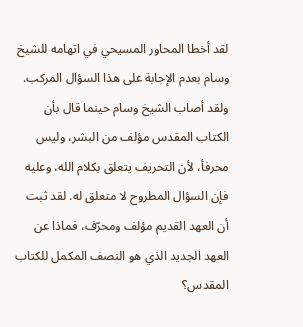لقد أخطا المحاور المسيحي في اتهامه للشيخ وسام بعدم الإجابة على هذا السؤال المركب. ولقد أصاب الشيخ وسام حينما قال بأن الكتاب المقدس مؤلف من البشر، وليس محرفأ، لأن التحريف يتعلق بكلام الله، وعليه فإن السؤال المطروح لا متعلق له. لقد ثبت أن العهد القديم مؤلف ومحرّف، فماذا عن العهد الجديد الذي هو النصف المكمل للكتاب المقدس؟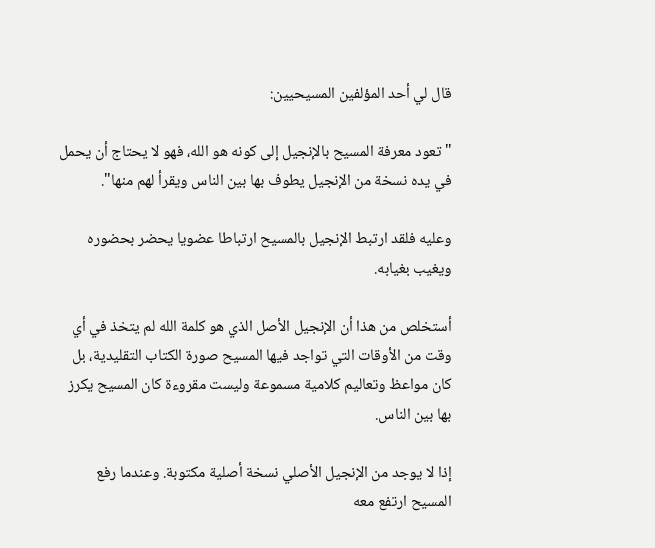قال لي أحد المؤلفين المسيحيين:

"تعود معرفة المسيح بالإنجيل إلى كونه هو الله، فهو لا يحتاج أن يحمل في يده نسخة من الإنجيل يطوف بها بين الناس ويقرأ لهم منها".

وعليه فلقد ارتبط الإنجيل بالمسيح ارتباطا عضويا يحضر بحضوره ويغيب بغيابه.

أستخلص من هذا أن الإنجيل الأصل الذي هو كلمة الله لم يتخذ في أي وقت من الأوقات التي تواجد فيها المسيح صورة الكتاب التقليدية، بل كان مواعظ وتعاليم كلامية مسموعة وليست مقروءة كان المسيح يكرز بها بين الناس.

إذا لا يوجد من الإنجيل الأصلي نسخة أصلية مكتوبة. وعندما رفع المسيح ارتفع معه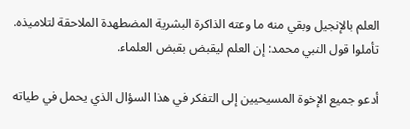العلم بالإنجيل وبقي منه ما وعته الذاكرة البشرية المضطهدة الملاحقة لتلاميذه. تأملوا قول النبي محمد: إن العلم ليقبض بقبض العلماء.

أدعو جميع الإخوة المسيحيين إلى التفكر في هذا السؤال الذي يحمل في طياته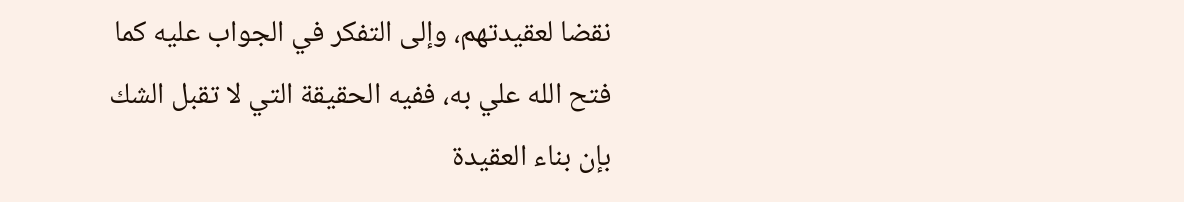نقضا لعقيدتهم، وإلى التفكر في الجواب عليه كما فتح الله علي به، ففيه الحقيقة التي لا تقبل الشك بإن بناء العقيدة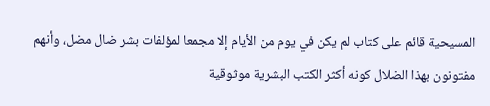المسيحية قائم على كتاب لم يكن في يوم من الأيام إلا مجمعا لمؤلفات بشر ضال مضل، وأنهم مفتونون بهذا الضلال كونه أكثر الكتب البشرية موثوقية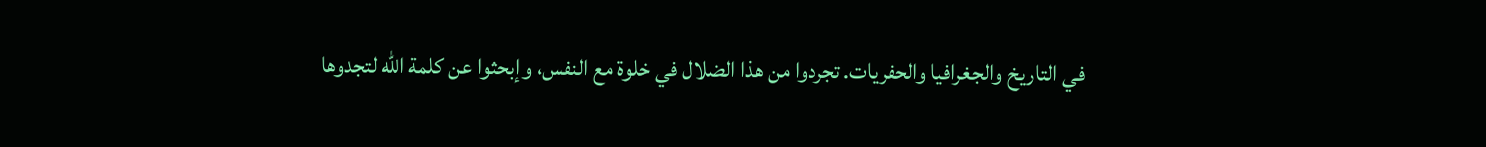في التاريخ والجغرافيا والحفريات. تجردوا من هذا الضلال في خلوة مع النفس، وإبحثوا عن كلمة الله لتجدوها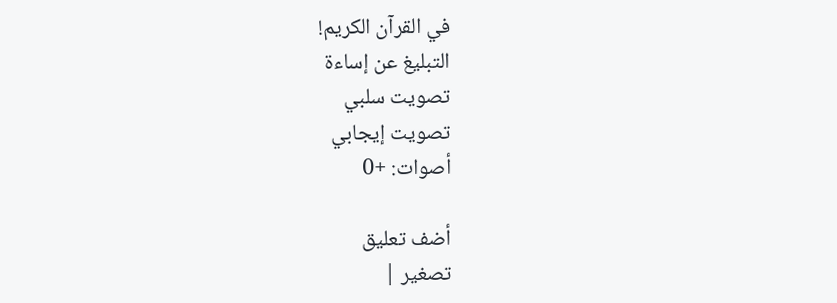في القرآن الكريم!
التبليغ عن إساءة
تصويت سلبي
تصويت إيجابي
أصوات: +0

أضف تعليق
تصغير |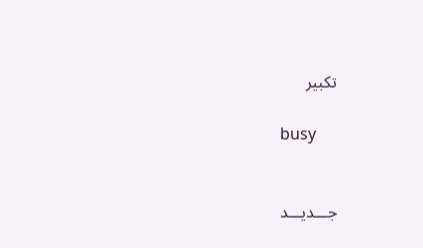تكبير

busy


جـــديـــد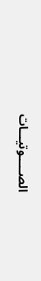الصـــــوتيـــات